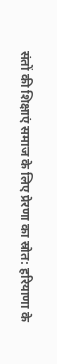संतों की शिक्षाएं समाज के लिए प्रेरणा का स्रोत: हरियाणा के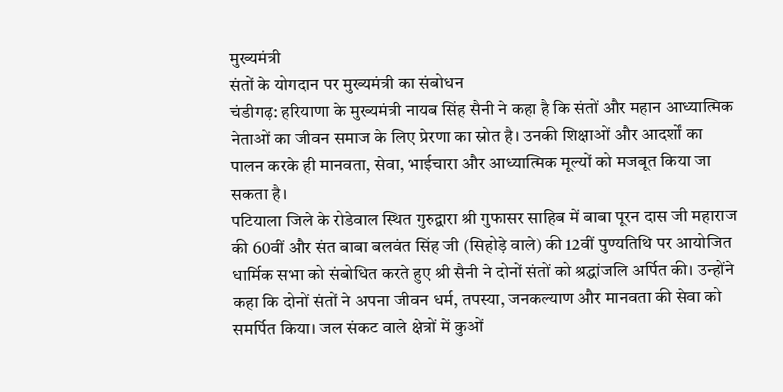मुख्यमंत्री
संतों के योगदान पर मुख्यमंत्री का संबोधन
चंडीगढ़: हरियाणा के मुख्यमंत्री नायब सिंह सैनी ने कहा है कि संतों और महान आध्यात्मिक नेताओं का जीवन समाज के लिए प्रेरणा का स्रोत है। उनकी शिक्षाओं और आदर्शों का पालन करके ही मानवता, सेवा, भाईचारा और आध्यात्मिक मूल्यों को मजबूत किया जा सकता है।
पटियाला जिले के रोडेवाल स्थित गुरुद्वारा श्री गुफासर साहिब में बाबा पूरन दास जी महाराज की 60वीं और संत बाबा बलवंत सिंह जी (सिहोड़े वाले) की 12वीं पुण्यतिथि पर आयोजित धार्मिक सभा को संबोधित करते हुए श्री सैनी ने दोनों संतों को श्रद्धांजलि अर्पित की। उन्होंने कहा कि दोनों संतों ने अपना जीवन धर्म, तपस्या, जनकल्याण और मानवता की सेवा को समर्पित किया। जल संकट वाले क्षेत्रों में कुओं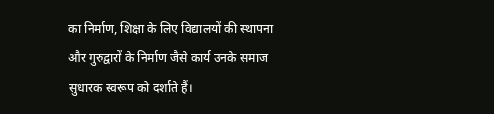का निर्माण, शिक्षा के लिए विद्यालयों की स्थापना और गुरुद्वारों के निर्माण जैसे कार्य उनके समाज सुधारक स्वरूप को दर्शाते हैं।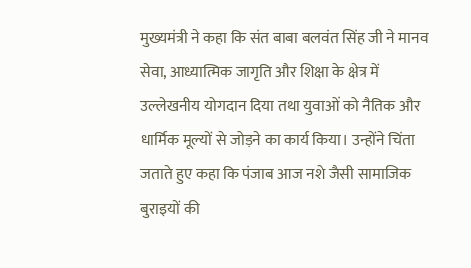मुख्यमंत्री ने कहा कि संत बाबा बलवंत सिंह जी ने मानव सेवा, आध्यात्मिक जागृति और शिक्षा के क्षेत्र में उल्लेखनीय योगदान दिया तथा युवाओं को नैतिक और धार्मिक मूल्यों से जोड़ने का कार्य किया। उन्होंने चिंता जताते हुए कहा कि पंजाब आज नशे जैसी सामाजिक बुराइयों की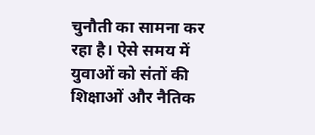चुनौती का सामना कर रहा है। ऐसे समय में युवाओं को संतों की शिक्षाओं और नैतिक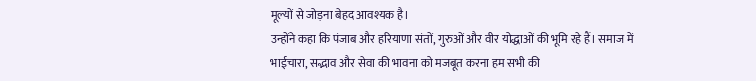मूल्यों से जोड़ना बेहद आवश्यक है।
उन्होंने कहा कि पंजाब और हरियाणा संतों, गुरुओं और वीर योद्धाओं की भूमि रहे हैं। समाज में भाईचारा, सद्भाव और सेवा की भावना को मजबूत करना हम सभी की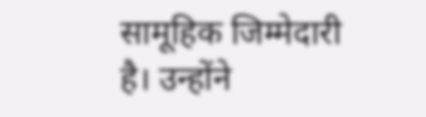सामूहिक जिम्मेदारी है। उन्होंने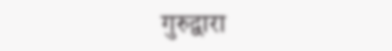गुरुद्वारा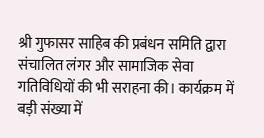श्री गुफासर साहिब की प्रबंधन समिति द्वारा संचालित लंगर और सामाजिक सेवा गतिविधियों की भी सराहना की। कार्यक्रम में बड़ी संख्या में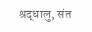श्रद्धालु, संत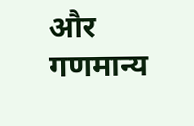और गणमान्य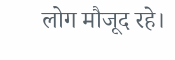लोग मौजूद रहे।